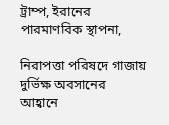ট্রাম্প, ইরানের পারমাণবিক স্থাপনা,

নিরাপত্তা পরিষদে গাজায় দুর্ভিক্ষ অবসানের আহ্বানে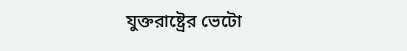যুক্তরাষ্ট্রের ভেটো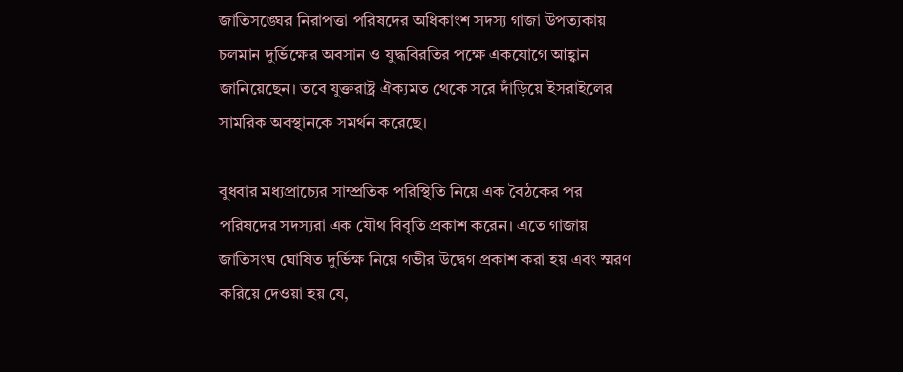জাতিসঙ্ঘের নিরাপত্তা পরিষদের অধিকাংশ সদস্য গাজা উপত্যকায় চলমান দুর্ভিক্ষের অবসান ও যুদ্ধবিরতির পক্ষে একযোগে আহ্বান জানিয়েছেন। তবে যুক্তরাষ্ট্র ঐক্যমত থেকে সরে দাঁড়িয়ে ইসরাইলের সামরিক অবস্থানকে সমর্থন করেছে।

বুধবার মধ্যপ্রাচ্যের সাম্প্রতিক পরিস্থিতি নিয়ে এক বৈঠকের পর পরিষদের সদস্যরা এক যৌথ বিবৃতি প্রকাশ করেন। এতে গাজায় জাতিসংঘ ঘোষিত দুর্ভিক্ষ নিয়ে গভীর উদ্বেগ প্রকাশ করা হয় এবং স্মরণ করিয়ে দেওয়া হয় যে,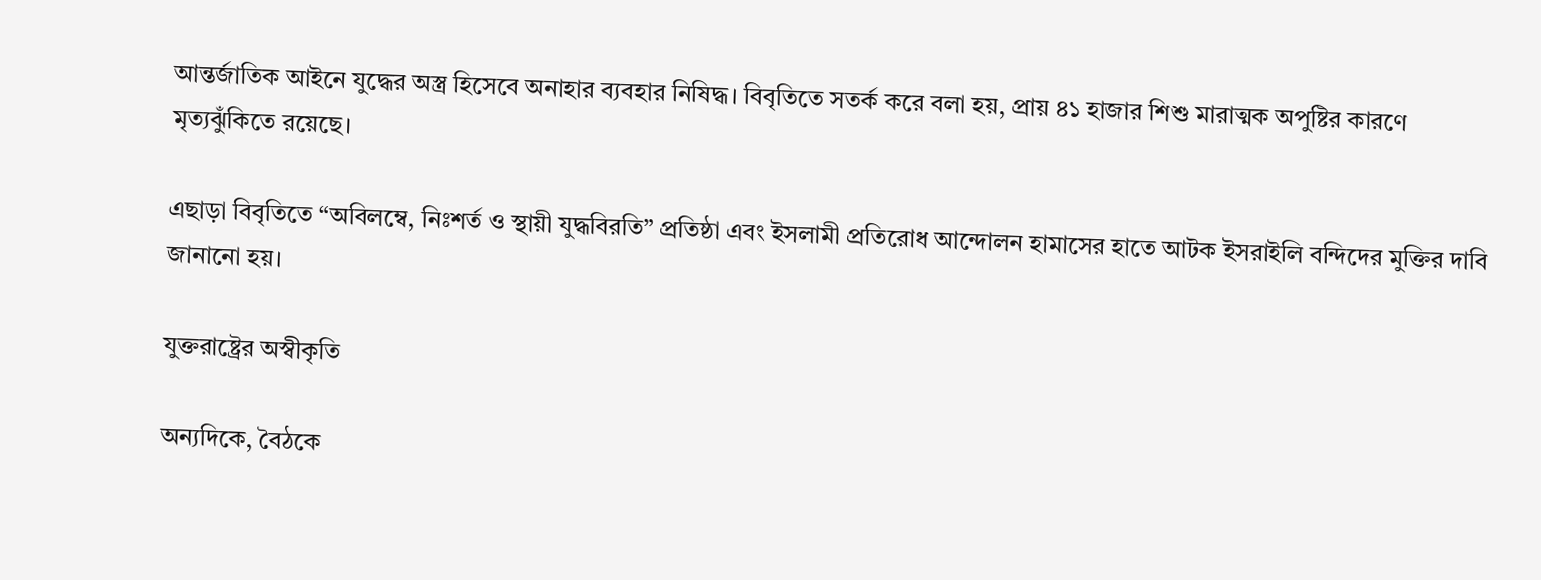আন্তর্জাতিক আইনে যুদ্ধের অস্ত্র হিসেবে অনাহার ব্যবহার নিষিদ্ধ। বিবৃতিতে সতর্ক করে বলা হয়, প্রায় ৪১ হাজার শিশু মারাত্মক অপুষ্টির কারণে মৃত্যঝুঁকিতে রয়েছে।

এছাড়া বিবৃতিতে “অবিলম্বে, নিঃশর্ত ও স্থায়ী যুদ্ধবিরতি” প্রতিষ্ঠা এবং ইসলামী প্রতিরোধ আন্দোলন হামাসের হাতে আটক ইসরাইলি বন্দিদের মুক্তির দাবি জানানো হয়।

যুক্তরাষ্ট্রের অস্বীকৃতি

অন্যদিকে, বৈঠকে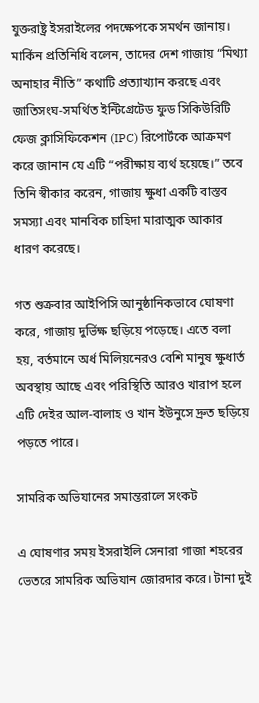যুক্তরাষ্ট্র ইসরাইলের পদক্ষেপকে সমর্থন জানায়। মার্কিন প্রতিনিধি বলেন, তাদের দেশ গাজায় “মিথ্যা অনাহার নীতি” কথাটি প্রত্যাখ্যান করছে এবং জাতিসংঘ-সমর্থিত ইন্টিগ্রেটেড ফুড সিকিউরিটি ফেজ ক্লাসিফিকেশন (IPC) রিপোর্টকে আক্রমণ করে জানান যে এটি “পরীক্ষায় ব্যর্থ হয়েছে।” তবে তিনি স্বীকার করেন, গাজায় ক্ষুধা একটি বাস্তব সমস্যা এবং মানবিক চাহিদা মারাত্মক আকার ধারণ করেছে।

গত শুক্রবার আইপিসি আনুষ্ঠানিকভাবে ঘোষণা করে, গাজায় দুর্ভিক্ষ ছড়িয়ে পড়েছে। এতে বলা হয়, বর্তমানে অর্ধ মিলিয়নেরও বেশি মানুষ ক্ষুধার্ত অবস্থায় আছে এবং পরিস্থিতি আরও খারাপ হলে এটি দেইর আল-বালাহ ও খান ইউনুসে দ্রুত ছড়িয়ে পড়তে পারে।

সামরিক অভিযানের সমান্তরালে সংকট

এ ঘোষণার সময় ইসরাইলি সেনারা গাজা শহরের ভেতরে সামরিক অভিযান জোরদার করে। টানা দুই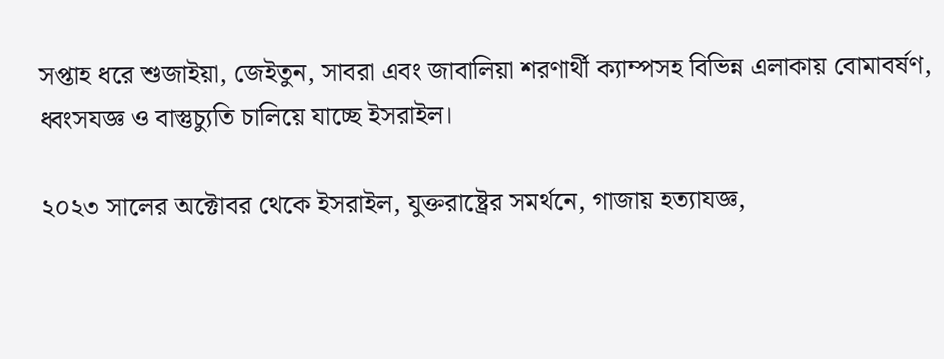সপ্তাহ ধরে শুজাইয়া, জেইতুন, সাবরা এবং জাবালিয়া শরণার্থী ক্যাম্পসহ বিভিন্ন এলাকায় বোমাবর্ষণ, ধ্বংসযজ্ঞ ও বাস্তুচ্যুতি চালিয়ে যাচ্ছে ইসরাইল।

২০২৩ সালের অক্টোবর থেকে ইসরাইল, যুক্তরাষ্ট্রের সমর্থনে, গাজায় হত্যাযজ্ঞ,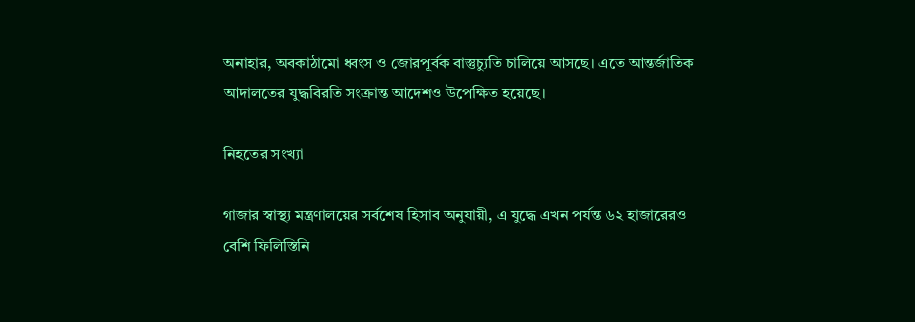অনাহার, অবকাঠামো ধ্বংস ও জোরপূর্বক বাস্তুচ্যুতি চালিয়ে আসছে। এতে আন্তর্জাতিক আদালতের যুদ্ধবিরতি সংক্রান্ত আদেশও উপেক্ষিত হয়েছে।

নিহতের সংখ্যা

গাজার স্বাস্থ্য মন্ত্রণালয়ের সর্বশেষ হিসাব অনুযায়ী, এ যুদ্ধে এখন পর্যন্ত ৬২ হাজারেরও বেশি ফিলিস্তিনি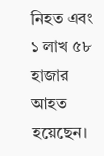নিহত এবং ১ লাখ ৫৮ হাজার আহত হয়েছেন।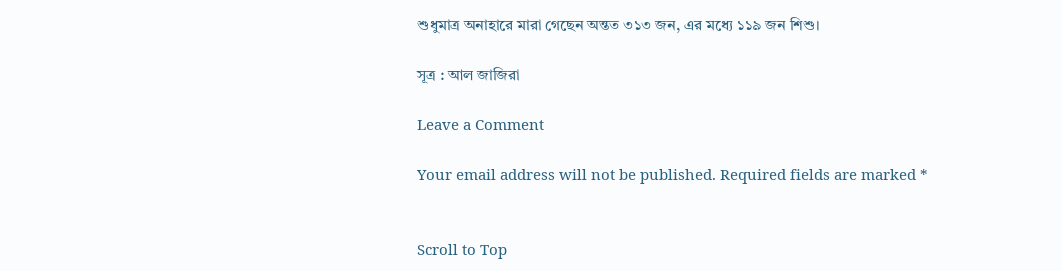শুধুমাত্র অনাহারে মারা গেছেন অন্তত ৩১৩ জন, এর মধ্যে ১১৯ জন শিশু।

সূত্র : আল জাজিরা

Leave a Comment

Your email address will not be published. Required fields are marked *


Scroll to Top